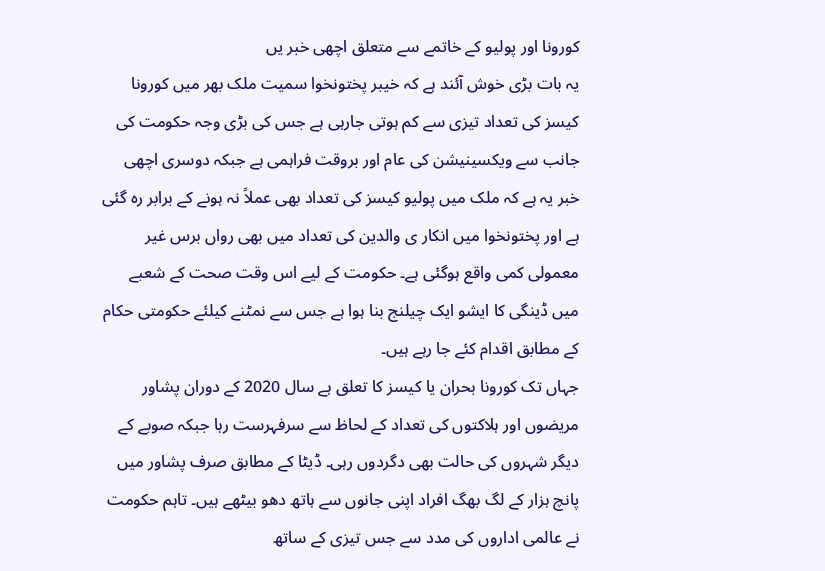کورونا اور پولیو کے خاتمے سے متعلق اچھی خبر یں
یہ بات بڑی خوش آئند ہے کہ خیبر پختونخوا سمیت ملک بھر میں کورونا کیسز کی تعداد تیزی سے کم ہوتی جارہی ہے جس کی بڑی وجہ حکومت کی جانب سے ویکسینیشن کی عام اور بروقت فراہمی ہے جبکہ دوسری اچھی خبر یہ ہے کہ ملک میں پولیو کیسز کی تعداد بھی عملاً نہ ہونے کے برابر رہ گئی ہے اور پختونخوا میں انکار ی والدین کی تعداد میں بھی رواں برس غیر معمولی کمی واقع ہوگئی ہے۔ حکومت کے لیے اس وقت صحت کے شعبے میں ڈینگی کا ایشو ایک چیلنج بنا ہوا ہے جس سے نمٹنے کیلئے حکومتی حکام کے مطابق اقدام کئے جا رہے ہیں۔
جہاں تک کورونا بحران یا کیسز کا تعلق ہے سال 2020 کے دوران پشاور مریضوں اور ہلاکتوں کی تعداد کے لحاظ سے سرفہرست رہا جبکہ صوبے کے دیگر شہروں کی حالت بھی دگردوں رہی۔ ڈیٹا کے مطابق صرف پشاور میں پانچ ہزار کے لگ بھگ افراد اپنی جانوں سے ہاتھ دھو بیٹھے ہیں۔ تاہم حکومت نے عالمی اداروں کی مدد سے جس تیزی کے ساتھ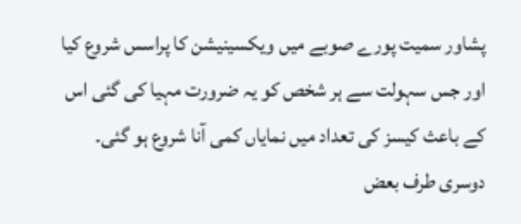پشاور سمیت پورے صوبے میں ویکسینیشن کا پراسس شروع کیا اور جس سہولت سے ہر شخص کو یہ ضرورت مہیا کی گئی اس کے باعث کیسز کی تعداد میں نمایاں کمی آنا شروع ہو گئی۔ دوسری طرف بعض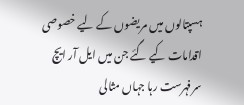ہسپتالوں میں مریضوں کے لیے خصوصی اقدامات کیے گئے جن میں ایل آر ایچ سرفہرست رہا جہاں مثالی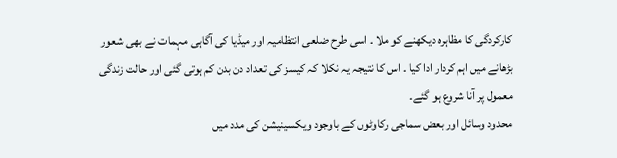کارکردگی کا مظاہرہ دیکھنے کو ملا ۔ اسی طرح ضلعی انتظامیہ اور میڈیا کی آگاہی مہمات نے بھی شعور بڑھانے میں اہم کردار ادا کیا ۔ اس کا نتیجہ یہ نکلا کہ کیسز کی تعداد دن بدن کم ہوتی گئی اور حالت زندگی معمول پر آنا شروع ہو گئے۔
محدود وسائل اور بعض سماجی رکاوٹوں کے باوجود ویکسینیشن کی مدد میں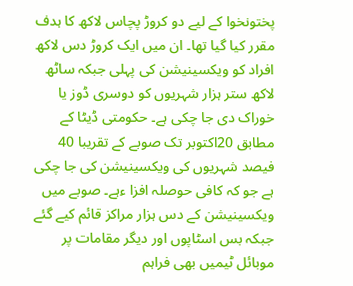پختونخوا کے لیے دو کروڑ پچاس لاکھ کا ہدف مقرر کیا گیا تھا۔ ان میں ایک کروڑ دس لاکھ افراد کو ویکسینیشن کی پہلی جبکہ ساٹھ لاکھ ستر ہزار شہریوں کو دوسری ڈوز یا خوراک دی جا چکی ہے۔ حکومتی ڈیٹا کے مطابق 20اکتوبر تک صوبے کے تقریبا 40 فیصد شہریوں کی ویکسینیشن کی جا چکی ہے جو کہ کافی حوصلہ افزا ءہے۔ صوبے میں ویکسینیشن کے دس ہزار مراکز قائم کیے گئے جبکہ بس اسٹاپوں اور دیگر مقامات پر موبائل ٹیمیں بھی فراہم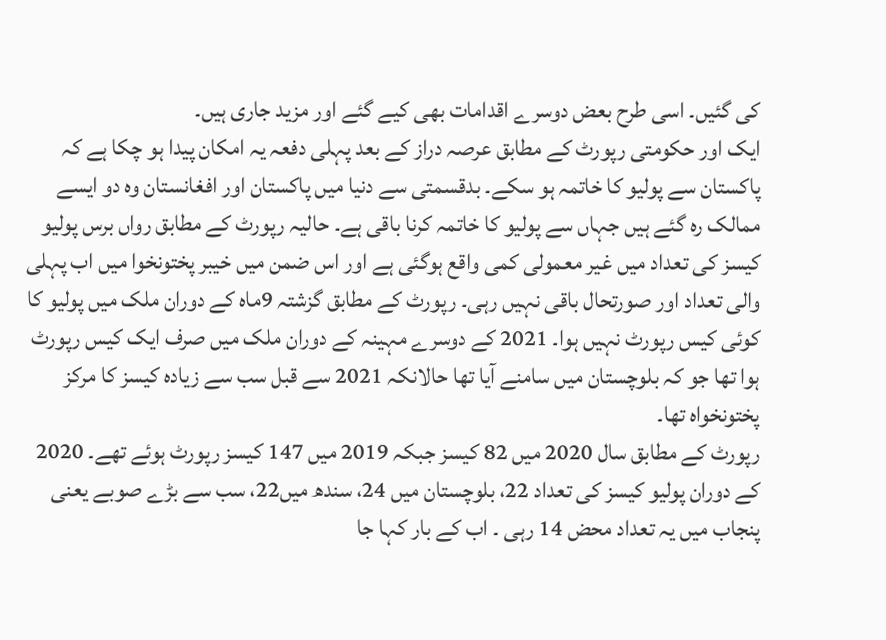کی گئیں۔ اسی طرح بعض دوسرے اقدامات بھی کیے گئے اور مزید جاری ہیں۔
ایک اور حکومتی رپورٹ کے مطابق عرصہ دراز کے بعد پہلی دفعہ یہ امکان پیدا ہو چکا ہے کہ پاکستان سے پولیو کا خاتمہ ہو سکے۔ بدقسمتی سے دنیا میں پاکستان اور افغانستان وہ دو ایسے ممالک رہ گئے ہیں جہاں سے پولیو کا خاتمہ کرنا باقی ہے۔ حالیہ رپورٹ کے مطابق رواں برس پولیو کیسز کی تعداد میں غیر معمولی کمی واقع ہوگئی ہے اور اس ضمن میں خیبر پختونخوا میں اب پہلی والی تعداد اور صورتحال باقی نہیں رہی۔ رپورٹ کے مطابق گزشتہ 9ماہ کے دوران ملک میں پولیو کا کوئی کیس رپورٹ نہیں ہوا۔ 2021 کے دوسرے مہینہ کے دوران ملک میں صرف ایک کیس رپورٹ ہوا تھا جو کہ بلوچستان میں سامنے آیا تھا حالانکہ 2021 سے قبل سب سے زیادہ کیسز کا مرکز پختونخواہ تھا۔
رپورٹ کے مطابق سال 2020 میں 82 کیسز جبکہ 2019 میں 147 کیسز رپورٹ ہوئے تھے۔ 2020 کے دوران پولیو کیسز کی تعداد 22، بلوچستان میں 24، سندھ میں22، سب سے بڑے صوبے یعنی پنجاب میں یہ تعداد محض 14 رہی ۔ اب کے بار کہا جا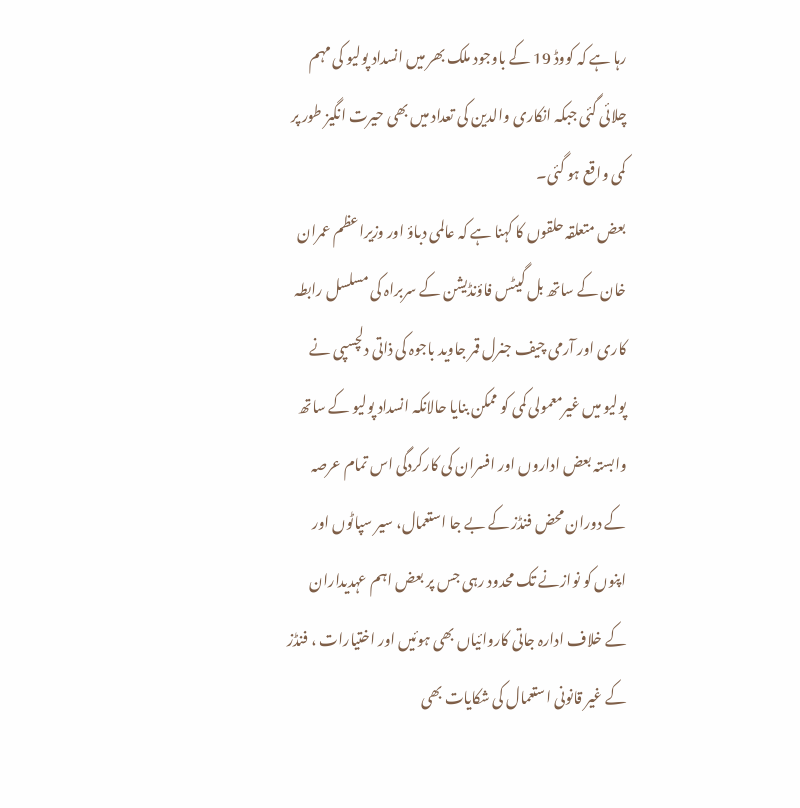رہا ہے کہ کووڈ 19 کے باوجود ملک بھر میں انسداد پولیو کی مہم چلائی گئی جبکہ انکاری والدین کی تعداد میں بھی حیرت انگیز طور پر کمی واقع ہو گئی۔
بعض متعلقہ حلقوں کا کہنا ہے کہ عالمی دباؤ اور وزیراعظم عمران خان کے ساتھ بل گیٹس فاؤنڈیشن کے سربراہ کی مسلسل رابطہ کاری اور آرمی چیف جنرل قمر جاوید باجوہ کی ذاتی دلچسپی نے پولیو میں غیرمعمولی کمی کو ممکن بنایا حالانکہ انسداد پولیو کے ساتھ وابستہ بعض اداروں اور افسران کی کارکردگی اس تمام عرصہ کے دوران محض فنڈز کے بے جا استعمال، سیر سپاٹوں اور اپنوں کو نوازنے تک محدود رہی جس پر بعض اہم عہدیداران کے خلاف ادارہ جاتی کاروائیاں بھی ہوئیں اور اختیارات ، فنڈز کے غیر قانونی استعمال کی شکایات بھی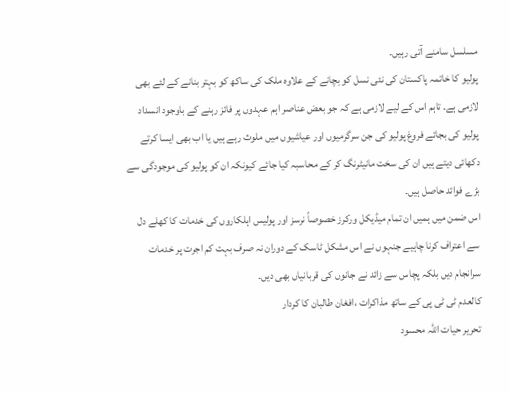مسلسل سامنے آتی رہیں۔
پولیو کا خاتمہ پاکستان کی نئی نسل کو بچانے کے علاوہ ملک کی ساکھ کو بہتر بنانے کے لئے بھی لازمی ہے۔ تاہم اس کے لیے لازمی ہے کہ جو بعض عناصر اہم عہدوں پر فائز رہنے کے باوجود انسداد پولیو کی بجائے فروغ پولیو کی جن سرگرمیوں اور عیاشیوں میں ملوث رہے ہیں یا اب بھی ایسا کرتے دکھائی دیتے ہیں ان کی سخت مانیٹرنگ کر کے محاسبہ کیا جائے کیونکہ ان کو پولیو کی موجودگی سے بڑے فوائد حاصل ہیں۔
اس ضمن میں ہمیں ان تمام میڈیکل ورکرز خصوصاً نرسز اور پولیس اہلکاروں کی خدمات کا کھلے دل سے اعتراف کرنا چاہیے جنہوں نے اس مشکل ٹاسک کے دوران نہ صرف بہت کم اجرت پر خدمات سرانجام دیں بلکہ پچاس سے زائد نے جانوں کی قربانیاں بھی دیں۔
کالعدم ٹی ٹی پی کے ساتھ مذاکرات ،افغان طالبان کا کردار
تحریر حیات اللہ محسود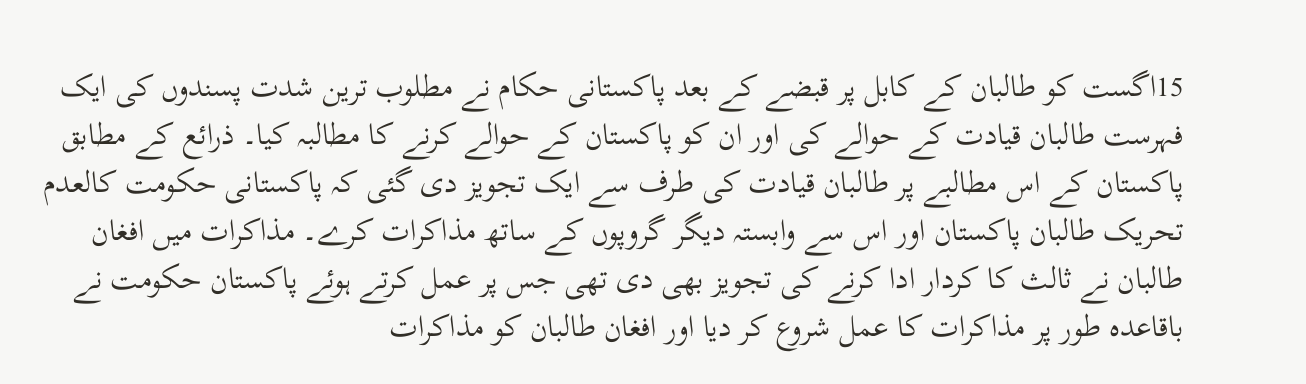15اگست کو طالبان کے کابل پر قبضے کے بعد پاکستانی حکام نے مطلوب ترین شدت پسندوں کی ایک فہرست طالبان قیادت کے حوالے کی اور ان کو پاکستان کے حوالے کرنے کا مطالبہ کیا۔ ذرائع کے مطابق پاکستان کے اس مطالبے پر طالبان قیادت کی طرف سے ایک تجویز دی گئی کہ پاکستانی حکومت کالعدم تحریک طالبان پاکستان اور اس سے وابستہ دیگر گروپوں کے ساتھ مذاکرات کرے۔ مذاکرات میں افغان طالبان نے ثالث کا کردار ادا کرنے کی تجویز بھی دی تھی جس پر عمل کرتے ہوئے پاکستان حکومت نے باقاعدہ طور پر مذاکرات کا عمل شروع کر دیا اور افغان طالبان کو مذاکرات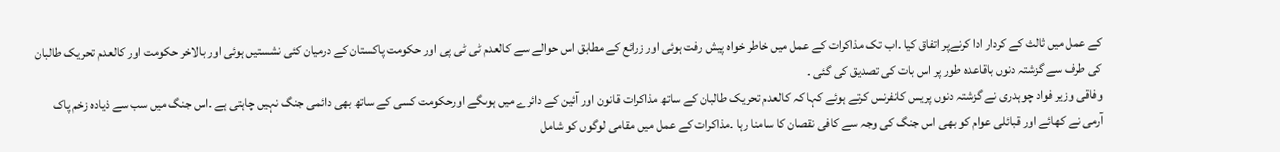کے عمل میں ثالث کے کردار ادا کرنےپر اتفاق کیا ۔اب تک مذاکرات کے عمل میں خاطر خواہ پیش رفت ہوئی اور زرائع کے مطابق اس حوالے سے کالعدم ٹی ٹی پی اور حکومت پاکستان کے درمیان کئی نشستیں ہوئی اور بالاخر حکومت اور کالعدم تحریک طالبان کی طرف سے گزشتہ دنوں باقاعدہ طور پر اس بات کی تصدیق کی گئی ۔
وفاقی وزیر فواد چوہدری نے گزشتہ دنوں پریس کانفرنس کرتے ہوئے کہا کہ کالعدم تحریک طالبان کے ساتھ مذاکرات قانون اور آئین کے دائرے میں ہوںگے اورحکومت کسی کے ساتھ بھی دائمی جنگ نہیں چاہتی ہے ۔اس جنگ میں سب سے ذیادہ زخم پاک آرمی نے کھائے اور قبائلی عوام کو بھی اس جنگ کی وجہ سے کافی نقصان کا سامنا رہا ۔مذاکرات کے عمل میں مقامی لوگوں کو شامل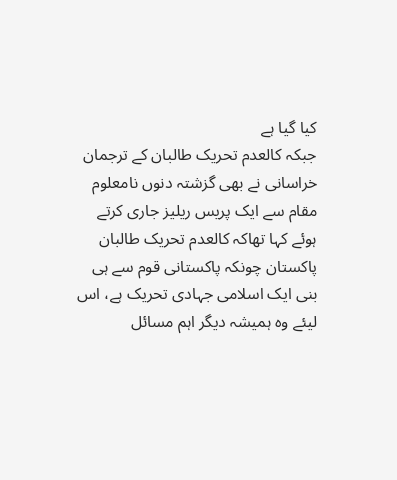کیا گیا ہے
جبکہ کالعدم تحریک طالبان کے ترجمان خراسانی نے بھی گزشتہ دنوں نامعلوم مقام سے ایک پریس ریلیز جاری کرتے ہوئے کہا تھاکہ کالعدم تحریک طالبان پاکستان چونکہ پاکستانی قوم سے ہی بنی ایک اسلامی جہادی تحریک ہے، اس لیئے وہ ہمیشہ دیگر اہم مسائل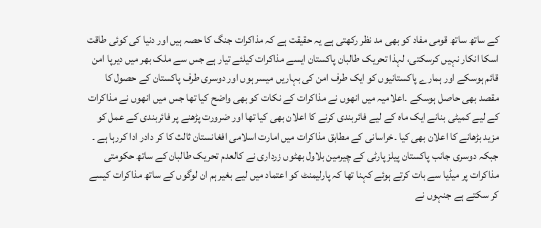کے ساتھ ساتھ قومی مفاد کو بھی مد نظر رکھتی ہے یہ حقیقت ہے کہ مذاکرات جنگ کا حصہ ہیں اور دنیا کی کوئی طاقت اسکا انکار نہیں کرسکتی، لہذا تحریک طالبان پاکستان ایسے مذاکرات کیلئے تیار ہے جس سے ملک بھر میں دیرپا امن قائم ہوسکے اور ہمارے پاکستانیوں کو ایک طرف امن کی بہاریں میسر ہوں اور دوسری طرف پاکستان کے حصول کا مقصد بھی حاصل ہوسکے ۔اعلامیہ میں انھوں نے مذاکرات کے نکات کو بھی واضح کیا تھا جس میں انھوں نے مذاکرات کے لیے کمیٹی بنانے ایک ماہ کے لیے فائربندی کرنے کا اعلان بھی کیا تھا اور ضرورت پڑھنے پر فائربندی کے عمل کو مزید بڑھانے کا اعلان بھی کیا ۔خراسانی کے مطابق مذاکرات میں امارت اسلامی افغانستان ثالث کا کر دادر ادا کررہا ہے ۔
جبکہ دوسری جانب پاکستان پیلز پارٹی کے چیرمین بلاول بھٹوں زرداری نے کالعدم تحریک طالبان کے ساتھ حکومتی مذاکرات پر میڈیا سے بات کرتے ہوئے کہنا تھا کہ پارلیمنٹ کو اعتماد میں لیے بغیر ہم ان لوگوں کے ساتھ مذاکرات کیسے کر سکتے ہے جنہوں نے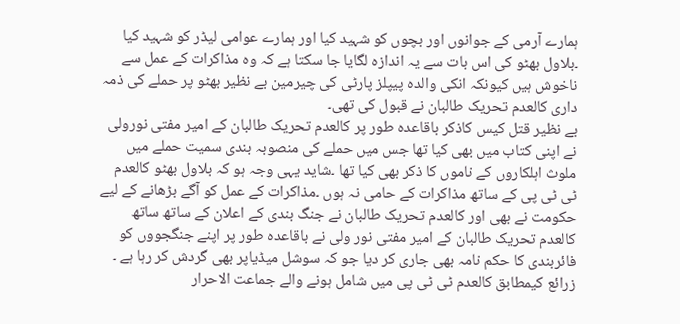ہمارے آرمی کے جوانوں اور بچوں کو شہید کیا اور ہمارے عوامی لیڈر کو شہید کیا ۔بلاول بھٹو کی اس بات سے یہ اندازہ لگایا جا سکتا ہے کہ وہ مذاکرات کے عمل سے ناخوش ہیں کیونکہ انکی والدہ پیپلز پارٹی کی چیرمین بے نظیر بھٹو پر حملے کی ذمہ داری کالعدم تحریک طالبان نے قبول کی تھی۔
بے نظیر قتل کیس کاذکر باقاعدہ طور پر کالعدم تحریک طالبان کے امیر مفتی نورولی نے اپنی کتاب میں بھی کیا تھا جس میں حملے کی منصوبہ بندی سمیت حملے میں ملوث اہلکاروں کے ناموں کا ذکر بھی کیا تھا ۔شاید یہی وجہ ہو کہ بلاول بھٹو کالعدم ٹی ٹی پی کے ساتھ مذاکرات کے حامی نہ ہوں ۔مذاکرات کے عمل کو آگے بڑھانے کے لیے حکومت نے بھی اور کالعدم تحریک طالبان نے جنگ بندی کے اعلان کے ساتھ ساتھ کالعدم تحریک طالبان کے امیر مفتی نور ولی نے باقاعدہ طور پر اپنے جنگجووں کو فائربندی کا حکم نامہ بھی جاری کر دیا جو کہ سوشل میڈیاپر بھی گردش کر رہا ہے ۔ زرائع کیمطابق کالعدم ٹی ٹی پی میں شامل ہونے والے جماعت الاحرار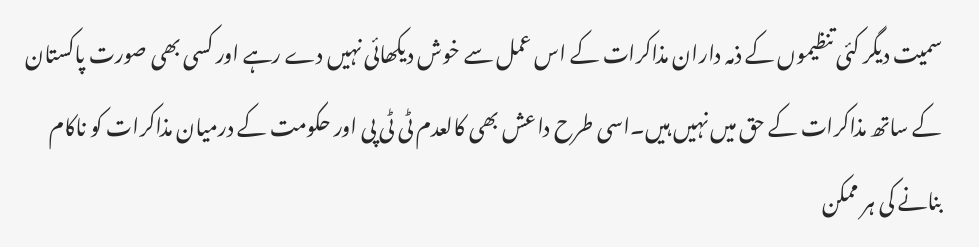سمیت دیگر کئی تنظیموں کے ذمہ داران مذاکرات کے اس عمل سے خوش دیکھائی نہیں دے رہے اور کسی بھی صورت پاکستان کے ساتھ مذاکرات کے حق میں نہیں ہیں۔اسی طرح داعش بھی کالعدم ٹی ٹی پی اور حکومت کے درمیان مذاکرات کو ناکام بنانے کی ہر ممکن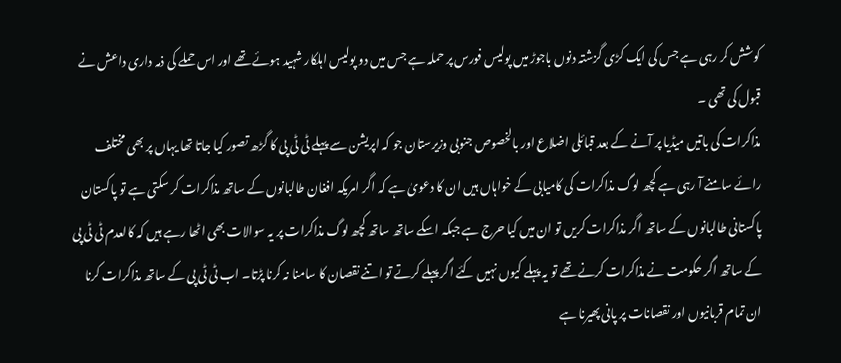کوشش کر رہی ہے جس کی ایک کڑی گزشتہ دنوں باجوڑ میں پولیس فورس پر حملہ ہے جس میں دو پولیس اہلکار شہید ہوئے تھے اور اس حملے کی ذمہ داری داعش نے قبول کی تھی ۔
مذاکرات کی باتیں میڈیا پر آنے کے بعد قبائلی اضلاع اور بالخصوص جنوبی وزیرستان جو کہ اپریشن سے پہلے ٹی ٹی پی کا گڑھ تصور کیا جاتا تھا یہاں پر بھی مختلف رائے سامنے آ رہی ہے کچھ لوگ مذاکرات کی کامیابی کے خواہاں ہیں ان کا دعویٰ ہے کہ اگر امریکہ افغان طالبانوں کے ساتھ مذاکرات کر سکتی ہے تو پاکستان پاکستانی طالبانوں کے ساتھ اگر مذاکرات کریں تو ان میں کیا حرج ہے جبکہ اسکے ساتھ ساتھ کچھ لوگ مذاکرات پر یہ سوالات بھی اٹھا رہے ہیں کہ کالعدم ٹی ٹی پی کے ساتھ اگر حکومت نے مذاکرات کرنے تھے تو یہ پہلے کیوں نہیں کئے اگر پہلے کرتے تو اتنے نقصان کا سامنا نہ کرنا پڑتا۔ اب ٹی ٹی پی کے ساتھ مذاکرات کرنا ان تمام قربانیوں اور نقصانات پر پانی پھیرنا ہے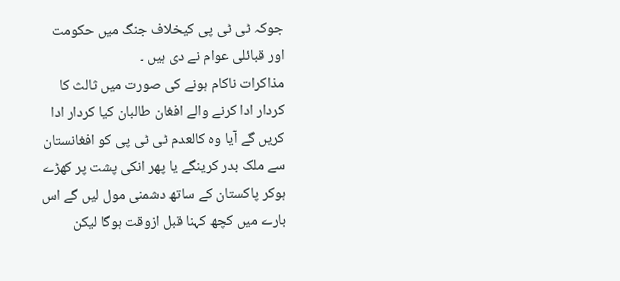جوکہ ٹی ٹی پی کیخلاف جنگ میں حکومت اور قبائلی عوام نے دی ہیں ۔
مذاکرات ناکام ہونے کی صورت میں ثالث کا کردار ادا کرنے والے افغان طالبان کیا کردار ادا کریں گے آیا وہ کالعدم ٹی ٹی پی کو افغانستان سے ملک بدر کرینگے یا پھر انکی پشت پر کھڑے ہوکر پاکستان کے ساتھ دشمنی مول لیں گے اس بارے میں کچھ کہنا قبل ازوقت ہوگا لیکن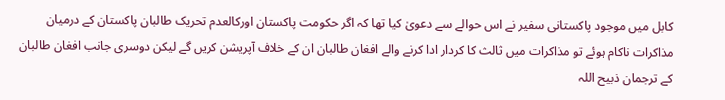کابل میں موجود پاکستانی سفیر نے اس حوالے سے دعویٰ کیا تھا کہ اگر حکومت پاکستان اورکالعدم تحریک طالبان پاکستان کے درمیان مذاکرات ناکام ہوئے تو مذاکرات میں ثالث کا کردار ادا کرنے والے افغان طالبان ان کے خلاف آپریشن کریں گے لیکن دوسری جانب افغان طالبان کے ترجمان ذبیح اللہ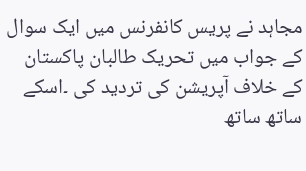مجاہد نے پریس کانفرنس میں ایک سوال کے جواب میں تحریک طالبان پاکستان کے خلاف آپریشن کی تردید کی ۔اسکے ساتھ ساتھ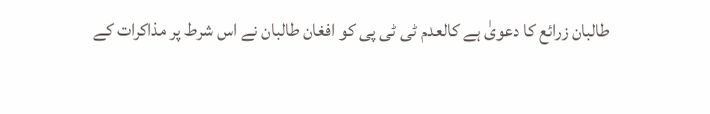طالبان زرائع کا دعویٰ ہے کالعدم ٹی ٹی پی کو افغان طالبان نے اس شرط پر مذاکرات کے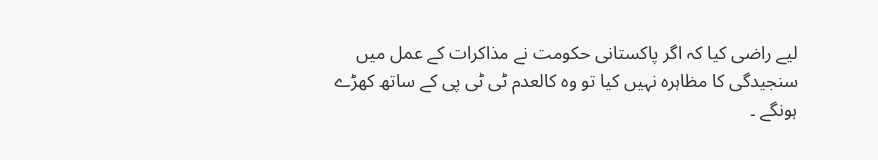لیے راضی کیا کہ اگر پاکستانی حکومت نے مذاکرات کے عمل میں سنجیدگی کا مظاہرہ نہیں کیا تو وہ کالعدم ٹی ٹی پی کے ساتھ کھڑے ہونگے ۔